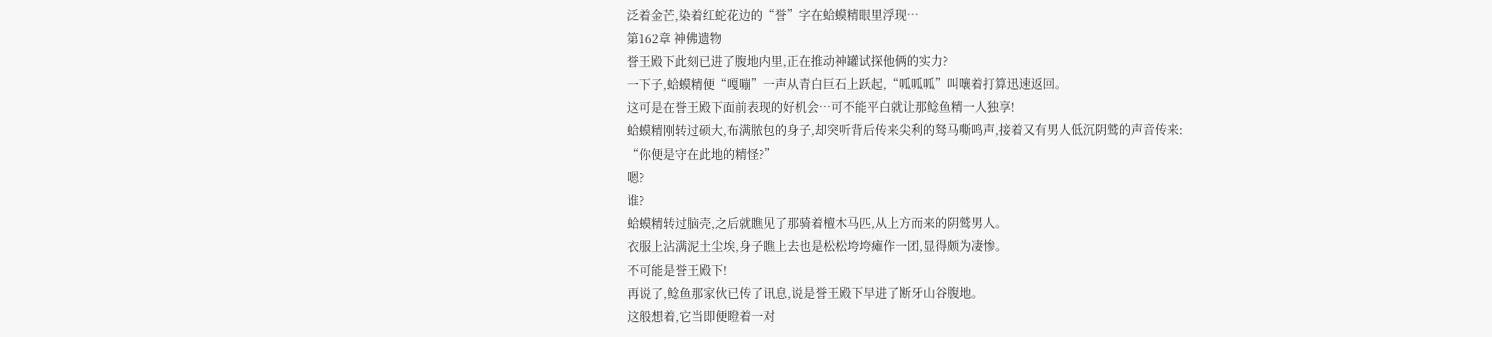泛着金芒,染着红蛇花边的“誉”字在蛤蟆精眼里浮现…
第162章 神佛遗物
誉王殿下此刻已进了腹地内里,正在推动神罐试探他俩的实力?
一下子,蛤蟆精便“嘎嘣”一声从青白巨石上跃起,“呱呱呱”叫嚷着打算迅速返回。
这可是在誉王殿下面前表现的好机会…可不能平白就让那鲶鱼精一人独享!
蛤蟆精刚转过硕大,布满脓包的身子,却突听背后传来尖利的驽马嘶鸣声,接着又有男人低沉阴鹫的声音传来:
“你便是守在此地的精怪?”
嗯?
谁?
蛤蟆精转过脑壳,之后就瞧见了那骑着檀木马匹,从上方而来的阴鹫男人。
衣服上沾满泥土尘埃,身子瞧上去也是松松垮垮瘫作一团,显得颇为凄惨。
不可能是誉王殿下!
再说了,鲶鱼那家伙已传了讯息,说是誉王殿下早进了断牙山谷腹地。
这般想着,它当即便瞪着一对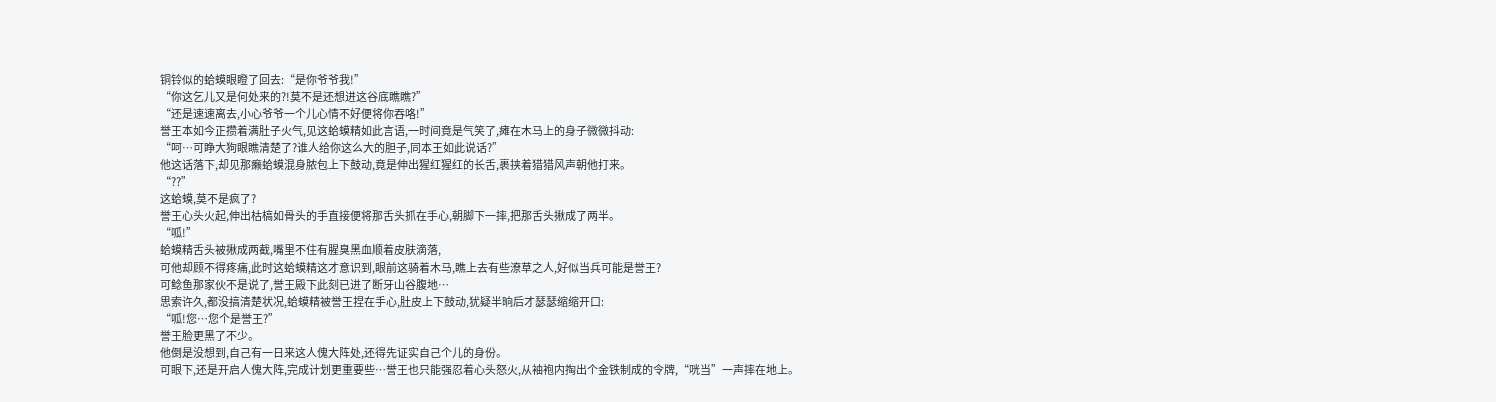铜铃似的蛤蟆眼瞪了回去:“是你爷爷我!”
“你这乞儿又是何处来的?!莫不是还想进这谷底瞧瞧?”
“还是速速离去,小心爷爷一个儿心情不好便将你吞咯!”
誉王本如今正攒着满肚子火气,见这蛤蟆精如此言语,一时间竟是气笑了,瘫在木马上的身子微微抖动:
“呵…可睁大狗眼瞧清楚了?谁人给你这么大的胆子,同本王如此说话?”
他这话落下,却见那癞蛤蟆混身脓包上下鼓动,竟是伸出猩红猩红的长舌,裹挟着猎猎风声朝他打来。
“??”
这蛤蟆,莫不是疯了?
誉王心头火起,伸出枯槁如骨头的手直接便将那舌头抓在手心,朝脚下一摔,把那舌头揪成了两半。
“呱!”
蛤蟆精舌头被揪成两截,嘴里不住有腥臭黑血顺着皮肤滴落,
可他却顾不得疼痛,此时这蛤蟆精这才意识到,眼前这骑着木马,瞧上去有些潦草之人,好似当兵可能是誉王?
可鲶鱼那家伙不是说了,誉王殿下此刻已进了断牙山谷腹地…
思索许久,都没搞清楚状况,蛤蟆精被誉王捏在手心,肚皮上下鼓动,犹疑半晌后才瑟瑟缩缩开口:
“呱!您…您个是誉王?”
誉王脸更黑了不少。
他倒是没想到,自己有一日来这人傀大阵处,还得先证实自己个儿的身份。
可眼下,还是开启人傀大阵,完成计划更重要些…誉王也只能强忍着心头怒火,从袖袍内掏出个金铁制成的令牌,“咣当”一声摔在地上。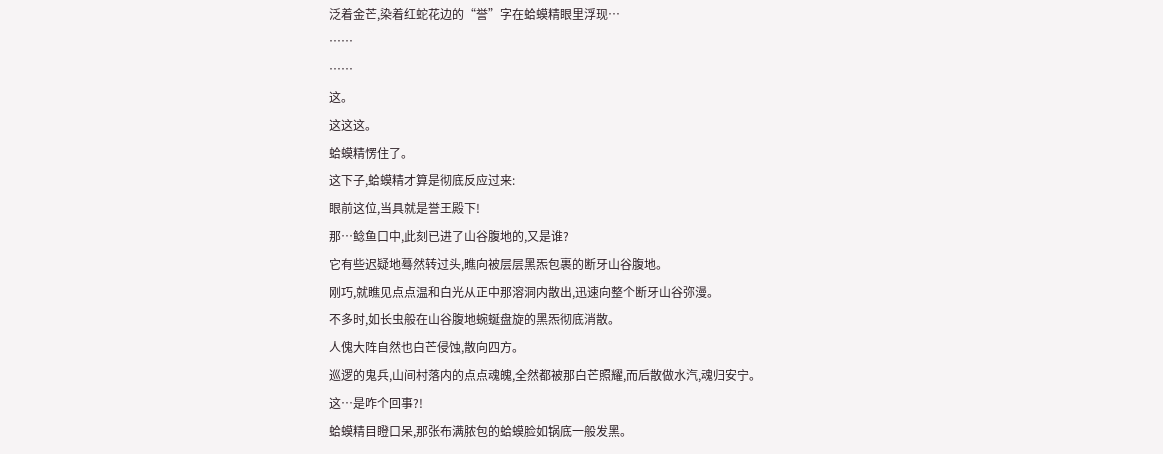泛着金芒,染着红蛇花边的“誉”字在蛤蟆精眼里浮现…
……
……
这。
这这这。
蛤蟆精愣住了。
这下子,蛤蟆精才算是彻底反应过来:
眼前这位,当具就是誉王殿下!
那…鲶鱼口中,此刻已进了山谷腹地的,又是谁?
它有些迟疑地蓦然转过头,瞧向被层层黑炁包裹的断牙山谷腹地。
刚巧,就瞧见点点温和白光从正中那溶洞内散出,迅速向整个断牙山谷弥漫。
不多时,如长虫般在山谷腹地蜿蜒盘旋的黑炁彻底消散。
人傀大阵自然也白芒侵蚀,散向四方。
巡逻的鬼兵,山间村落内的点点魂魄,全然都被那白芒照耀,而后散做水汽,魂归安宁。
这…是咋个回事?!
蛤蟆精目瞪口呆,那张布满脓包的蛤蟆脸如锅底一般发黑。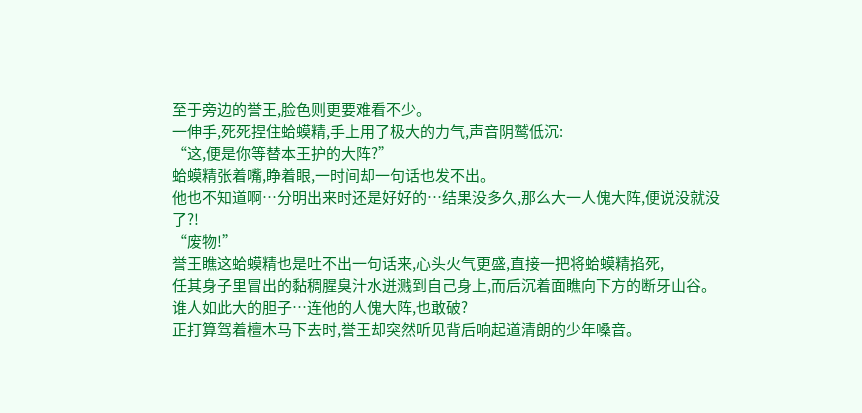至于旁边的誉王,脸色则更要难看不少。
一伸手,死死捏住蛤蟆精,手上用了极大的力气,声音阴鹫低沉:
“这,便是你等替本王护的大阵?”
蛤蟆精张着嘴,睁着眼,一时间却一句话也发不出。
他也不知道啊…分明出来时还是好好的…结果没多久,那么大一人傀大阵,便说没就没了?!
“废物!”
誉王瞧这蛤蟆精也是吐不出一句话来,心头火气更盛,直接一把将蛤蟆精掐死,
任其身子里冒出的黏稠腥臭汁水迸溅到自己身上,而后沉着面瞧向下方的断牙山谷。
谁人如此大的胆子…连他的人傀大阵,也敢破?
正打算驾着檀木马下去时,誉王却突然听见背后响起道清朗的少年嗓音。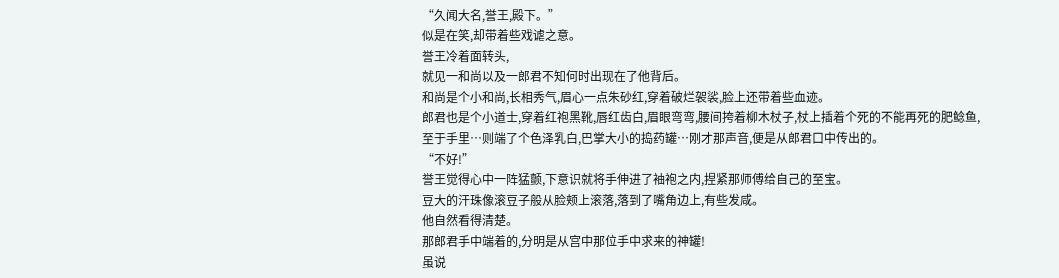“久闻大名,誉王,殿下。”
似是在笑,却带着些戏谑之意。
誉王冷着面转头,
就见一和尚以及一郎君不知何时出现在了他背后。
和尚是个小和尚,长相秀气,眉心一点朱砂红,穿着破烂袈裟,脸上还带着些血迹。
郎君也是个小道士,穿着红袍黑靴,唇红齿白,眉眼弯弯,腰间挎着柳木杖子,杖上插着个死的不能再死的肥鲶鱼,
至于手里…则端了个色泽乳白,巴掌大小的捣药罐…刚才那声音,便是从郎君口中传出的。
“不好!”
誉王觉得心中一阵猛颤,下意识就将手伸进了袖袍之内,捏紧那师傅给自己的至宝。
豆大的汗珠像滚豆子般从脸颊上滚落,落到了嘴角边上,有些发咸。
他自然看得清楚。
那郎君手中端着的,分明是从宫中那位手中求来的神罐!
虽说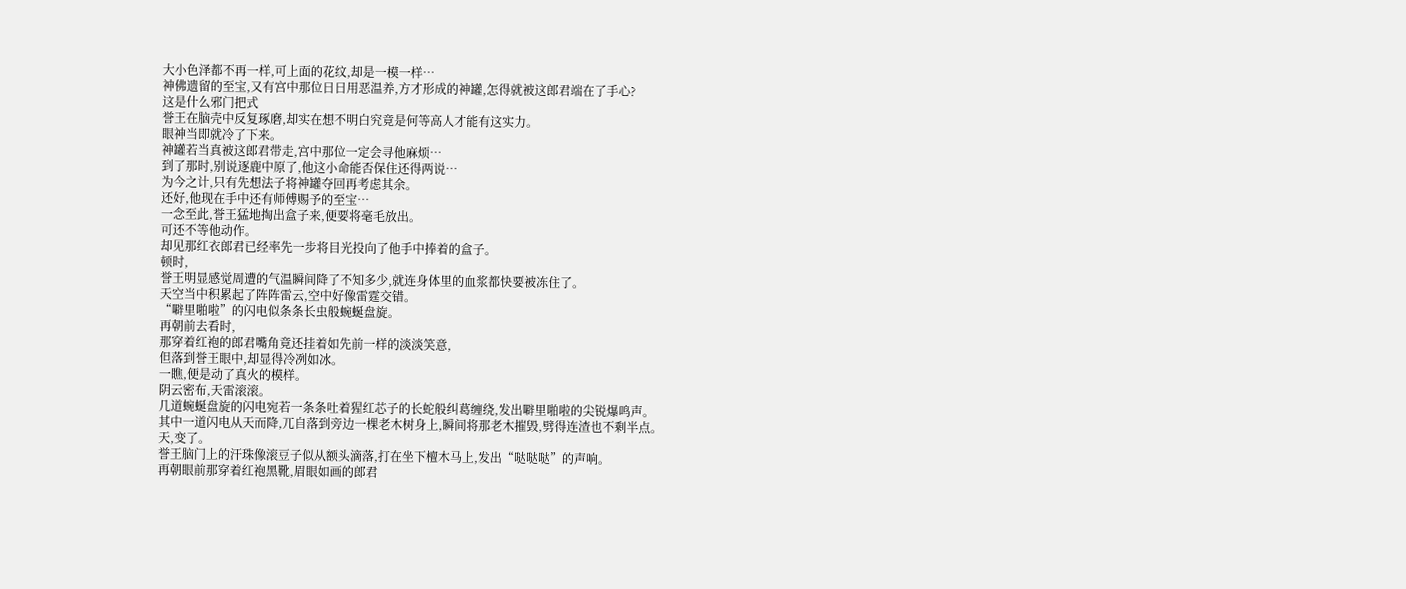大小色泽都不再一样,可上面的花纹,却是一模一样…
神佛遗留的至宝,又有宫中那位日日用恶温养,方才形成的神罐,怎得就被这郎君端在了手心?
这是什么邪门把式
誉王在脑壳中反复琢磨,却实在想不明白究竟是何等高人才能有这实力。
眼神当即就冷了下来。
神罐若当真被这郎君带走,宫中那位一定会寻他麻烦…
到了那时,别说逐鹿中原了,他这小命能否保住还得两说…
为今之计,只有先想法子将神罐夺回再考虑其余。
还好,他现在手中还有师傅赐予的至宝…
一念至此,誉王猛地掏出盒子来,便要将毫毛放出。
可还不等他动作。
却见那红衣郎君已经率先一步将目光投向了他手中捧着的盒子。
顿时,
誉王明显感觉周遭的气温瞬间降了不知多少,就连身体里的血浆都快要被冻住了。
天空当中积累起了阵阵雷云,空中好像雷霆交错。
“噼里啪啦”的闪电似条条长虫般蜿蜒盘旋。
再朝前去看时,
那穿着红袍的郎君嘴角竟还挂着如先前一样的淡淡笑意,
但落到誉王眼中,却显得冷冽如冰。
一瞧,便是动了真火的模样。
阴云密布,天雷滚滚。
几道蜿蜒盘旋的闪电宛若一条条吐着猩红芯子的长蛇般纠葛缠绕,发出噼里啪啦的尖锐爆鸣声。
其中一道闪电从天而降,兀自落到旁边一棵老木树身上,瞬间将那老木摧毁,劈得连渣也不剩半点。
天,变了。
誉王脑门上的汗珠像滚豆子似从额头滴落,打在坐下檀木马上,发出“哒哒哒”的声响。
再朝眼前那穿着红袍黑靴,眉眼如画的郎君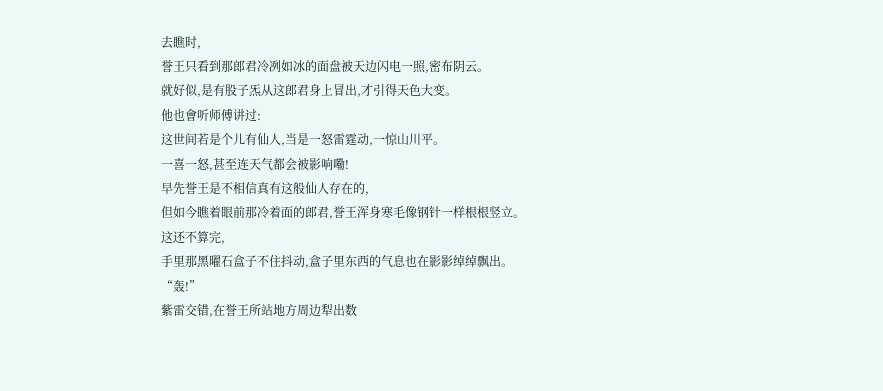去瞧时,
誉王只看到那郎君冷冽如冰的面盘被天边闪电一照,密布阴云。
就好似,是有股子炁从这郎君身上冒出,才引得天色大变。
他也會听师傅讲过:
这世间若是个儿有仙人,当是一怒雷霆动,一惊山川平。
一喜一怒,甚至连天气都会被影响嘞!
早先誉王是不相信真有这般仙人存在的,
但如今瞧着眼前那冷着面的郎君,誉王浑身寒毛像钢针一样根根竖立。
这还不算完,
手里那黑曜石盒子不住抖动,盒子里东西的气息也在影影绰绰飘出。
“轰!”
紫雷交错,在誉王所站地方周边犁出数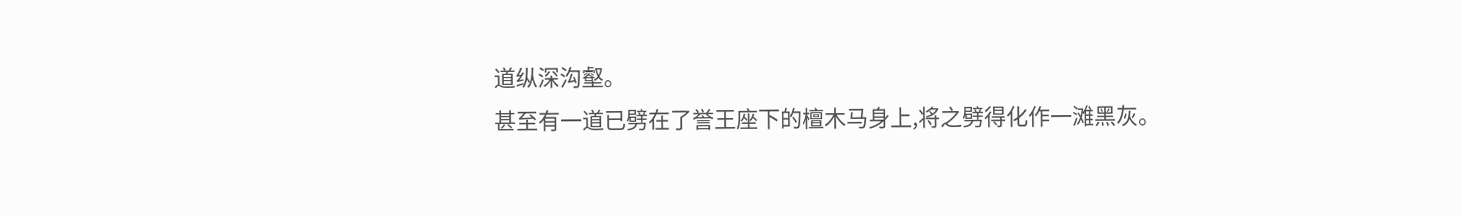道纵深沟壑。
甚至有一道已劈在了誉王座下的檀木马身上,将之劈得化作一滩黑灰。